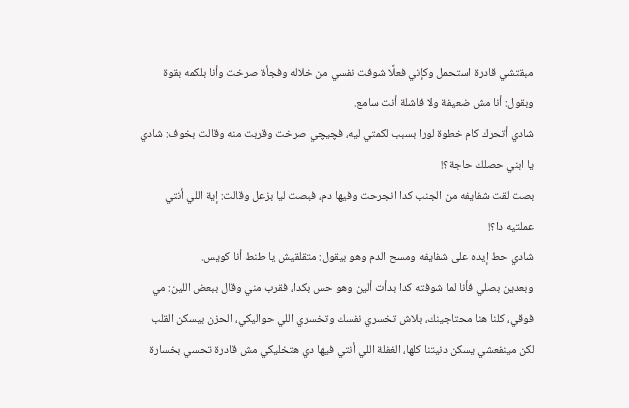مبقتشي قادرة استحمل وكإني فعلًا شوفت نفسي من خلاله وفجأة صرخت وأنا بلكمه بقوة وبقول: أنا مش ضعيفة ولا فاشلة أنت سامع.
شادي أتحرك كام خطوة لورا بسبب لكمتي ليه، فچيچي صرخت وقربت منه وقالت بخوف: شادي يا ابني حصلك حاجة؟!
بصت لقت شفايفه من الجنب كدا انجرحت وفيها دم، فبصت ليا بزعل وقالت: إية اللي أنتي عملتيه دا؟!
شادي حط إيده على شفايفه ومسح الدم وهو بيقول: متقلقيش يا طنط أنا كويس.
وبعدين بصلي فأنا لما شوفته كدا بدأت ألين وهو حس بكدا، فقرب مني وقال ببعض اللين: مي فوقي، كلنا هنا محتاجينك، بلاش تخسري نفسك وتخسري اللي حواليكي، الحزن بيسكن القلب لكن مينفعشي يسكن دنيتنا كلها، الغفلة اللي أنتي فيها دي هتخليكي مش قادرة تحسي بخسارة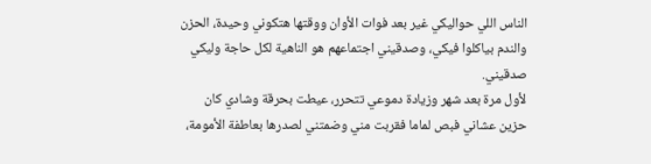الناس اللي حواليكي غير بعد فوات الأوان ووقتها هتكوني وحيدة، الحزن والندم بياكلوا فيكي، وصدقيني اجتماعهم هو الناهية لكل حاجة وليكي صدقيني.
لأول مرة بعد شهر وزيادة دموعي تتحرر، عيطت بحرقة وشادي كان حزين عشاني فبص لماما فقربت مني وضمتني لصدرها بعاطفة الأمومة،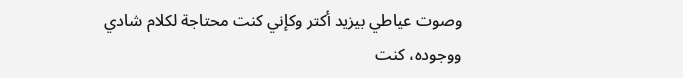وصوت عياطي بيزيد أكتر وكإني كنت محتاجة لكلام شادي ووجوده، كنت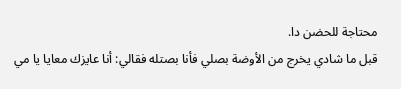محتاجة للحضن دا.
قبل ما شادي يخرج من الأوضة بصلي فأنا بصتله فقالي: أنا عايزك معايا يا مي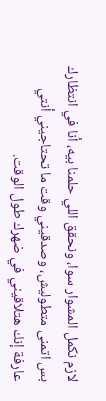لازم نكمل المشوار سوا، ونحقق اللي حلمنا بيه، أنا في انتظارك بس اتمنى متطوليش، وصدقيني وقت ما تحتاجيني أنتي عارفة إنك هتلاقيني في ضهرك طول الوقت.